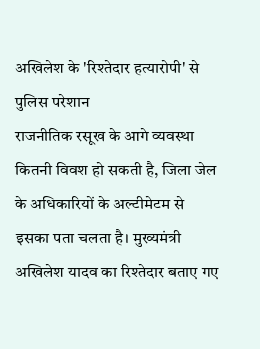अखिलेश के 'रिश्तेदार हत्यारोपी' से पुलिस परेशान
राजनीतिक रसूख के आगे व्यवस्था कितनी विवश हो सकती है, जिला जेल के अधिकारियों के अल्टीमेटम से इसका पता चलता है। मुख्यमंत्री अखिलेश यादव का रिश्तेदार बताए गए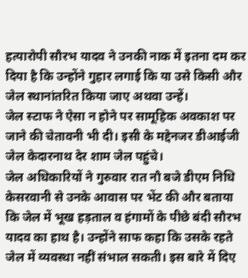हत्यारोपी सौरभ यादव ने उनकी नाक में इतना दम कर दिया है कि उन्होंने गुहार लगाई कि या उसे किसी और जेल स्थानांतरित किया जाए अथवा उन्हें।
जेल स्टाफ ने ऐसा न होने पर सामूहिक अवकाश पर जाने की चेतावनी भी दी। इसी के मद्देनजर डीआईजी जेल केदारनाथ देर शाम जेल पहुंचे।
जेल अधिकारियों ने गुरुवार रात नौ बजे डीएम निधि केसरवानी से उनके आवास पर भेंट की और बताया कि जेल में भूख हड़ताल व हंगामों के पीछे बंदी सौरभ यादव का हाथ है। उन्होंने साफ कहा कि उसके रहते जेल में व्यवस्था नहीं संभाल सकती। इस बारे में दिए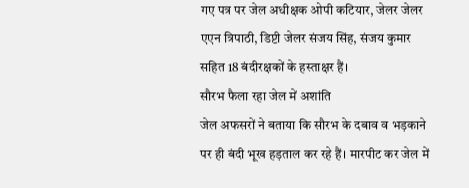गए पत्र पर जेल अधीक्षक ओपी कटियार, जेलर जेलर एएन त्रिपाठी, डिप्टी जेलर संजय सिंह, संजय कुमार सहित 18 बंदीरक्षकों के हस्ताक्षर हैं।
सौरभ फैला रहा जेल में अशांति
जेल अफसरों ने बताया कि सौरभ के दबाव व भड़काने पर ही बंदी भूख हड़ताल कर रहे हैं। मारपीट कर जेल में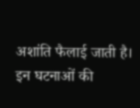अशांति फैलाई जाती है। इन घटनाओं की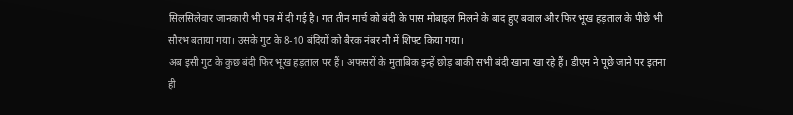सिलसिलेवार जानकारी भी पत्र में दी गई है। गत तीन मार्च को बंदी के पास मोबाइल मिलने के बाद हुए बवाल और फिर भूख हड़ताल के पीछे भी सौरभ बताया गया। उसके गुट के 8-10 बंदियों को बैरक नंबर नौ में शिफ्ट किया गया।
अब इसी गुट के कुछ बंदी फिर भूख हड़ताल पर हैं। अफसरों के मुताबिक इन्हें छोड़ बाकी सभी बंदी खाना खा रहे हैं। डीएम ने पूछे जाने पर इतना ही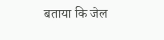बताया कि जेल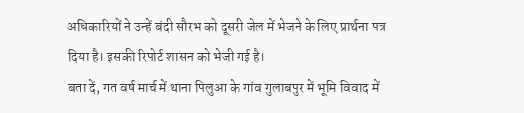अधिकारियों ने उन्हें बंदी सौरभ को दूसरी जेल में भेजने के लिए प्रार्थना पत्र दिया है। इसकी रिपोर्ट शासन को भेजी गई है।
बता दें, गत वर्ष मार्च में थाना पिलुआ के गांव गुलाबपुर में भूमि विवाद में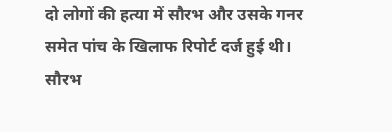दो लोगों की हत्या में सौरभ और उसके गनर समेत पांच के खिलाफ रिपोर्ट दर्ज हुई थी। सौरभ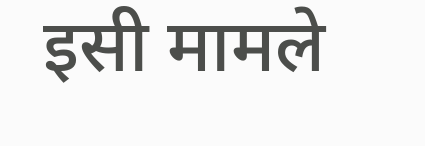इसी मामले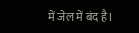में जेल में बंद है।